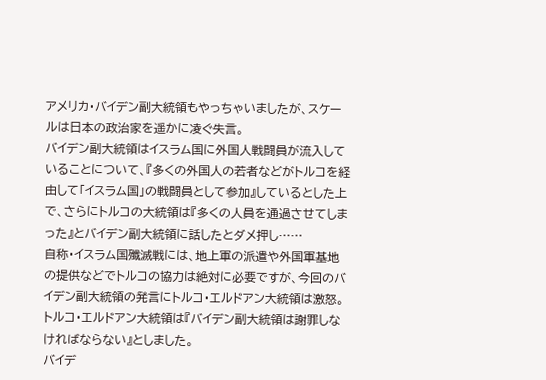アメリカ・バイデン副大統領もやっちゃいましたが、スケールは日本の政治家を遥かに凌ぐ失言。
バイデン副大統領はイスラム国に外国人戦闘員が流入していることについて、『多くの外国人の若者などがトルコを経由して「イスラム国」の戦闘員として参加』しているとした上で、さらにトルコの大統領は『多くの人員を通過させてしまった』とバイデン副大統領に話したとダメ押し……
自称・イスラム国殲滅戦には、地上軍の派遣や外国軍基地の提供などでトルコの協力は絶対に必要ですが、今回のバイデン副大統領の発言にトルコ・エルドアン大統領は激怒。
トルコ・エルドアン大統領は『バイデン副大統領は謝罪しなければならない』としました。
バイデ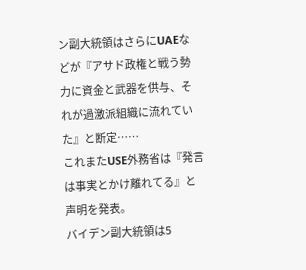ン副大統領はさらにUAEなどが『アサド政権と戦う勢力に資金と武器を供与、それが過激派組織に流れていた』と断定……
これまたUSE外務省は『発言は事実とかけ離れてる』と声明を発表。
バイデン副大統領は5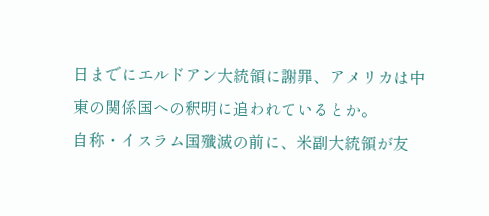日までにエルドアン大統領に謝罪、アメリカは中東の関係国への釈明に追われているとか。
自称・イスラム国殲滅の前に、米副大統領が友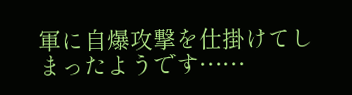軍に自爆攻撃を仕掛けてしまったようです……